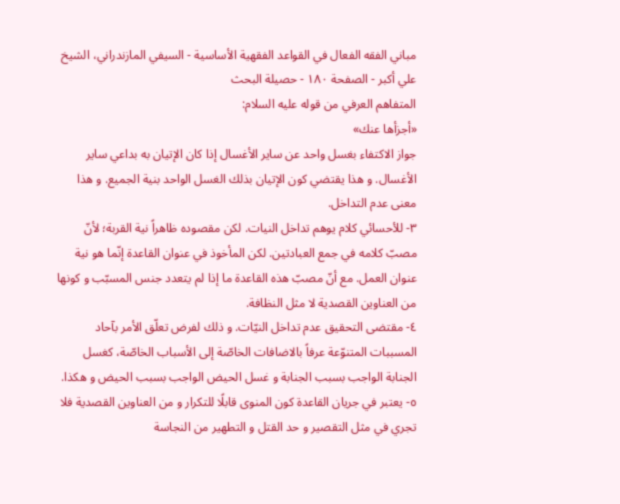مباني الفقه الفعال في القواعد الفقهية الأساسية - السيفي المازندراني، الشيخ علي أكبر - الصفحة ١٨٠ - حصيلة البحث
المتفاهم العرفي من قوله عليه السلام:
«أجزأها عنك»
جواز الاكتفاء بغسل واحد عن ساير الأغسال إذا كان الإتيان به بداعي ساير الأغسال. و هذا يقتضي كون الإتيان بذلك الغسل الواحد بنية الجميع. و هذا معنى عدم التداخل.
٣- للأحسائي كلام يوهم تداخل النيات. لكن مقصوده ظاهراً نية القربة؛ لأنّ مصبّ كلامه في جمع العبادتين. لكن المأخوذ في عنوان القاعدة إنّما هو نية عنوان العمل. مع أنّ مصبّ هذه القاعدة ما إذا لم يتعدد جنس المسبّب و كونها من العناوين القصدية لا مثل النظافة.
٤- مقتضى التحقيق عدم تداخل النيّات. و ذلك لفرض تعلّق الأمر بآحاد المسببات المتنوّعة عرفاً بالاضافات الخاصّة إلى الأسباب الخاصّة، كغسل الجنابة الواجب بسبب الجنابة و غسل الحيض الواجب بسبب الحيض و هكذا.
٥- يعتبر في جريان القاعدة كون المنوى قابلًا للتكرار و من العناوين القصدية فلا تجري في مثل التقصير و حد القتل و التطهير من النجاسة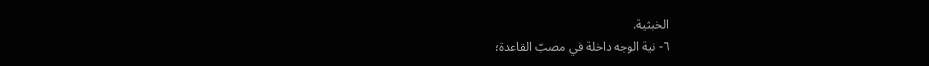الخبثية.
٦- نية الوجه داخلة في مصبّ القاعدة؛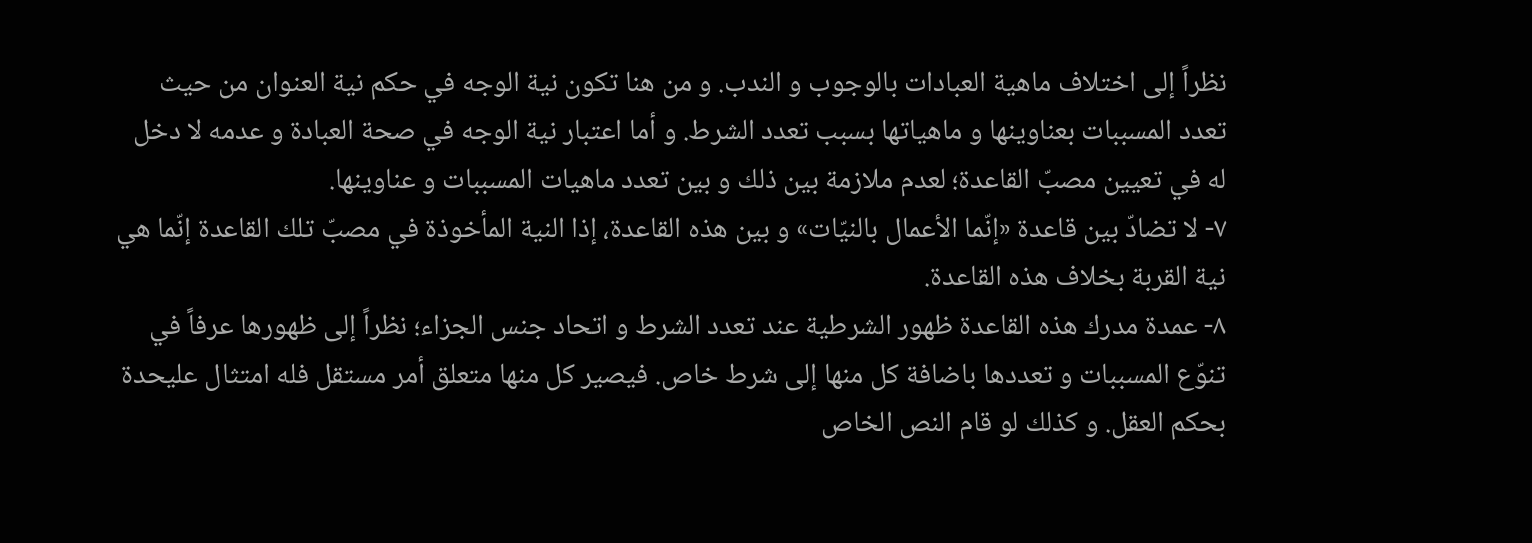نظراً إلى اختلاف ماهية العبادات بالوجوب و الندب. و من هنا تكون نية الوجه في حكم نية العنوان من حيث تعدد المسببات بعناوينها و ماهياتها بسبب تعدد الشرط. و أما اعتبار نية الوجه في صحة العبادة و عدمه لا دخل له في تعيين مصبّ القاعدة؛ لعدم ملازمة بين ذلك و بين تعدد ماهيات المسببات و عناوينها.
٧- لا تضادّ بين قاعدة «إنّما الأعمال بالنيّات» و بين هذه القاعدة، إذا النية المأخوذة في مصبّ تلك القاعدة إنّما هي نية القربة بخلاف هذه القاعدة.
٨- عمدة مدرك هذه القاعدة ظهور الشرطية عند تعدد الشرط و اتحاد جنس الجزاء؛ نظراً إلى ظهورها عرفاً في تنوّع المسببات و تعددها باضافة كل منها إلى شرط خاص. فيصير كل منها متعلق أمر مستقل فله امتثال عليحدة بحكم العقل. و كذلك لو قام النص الخاص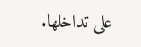على تداخلها.